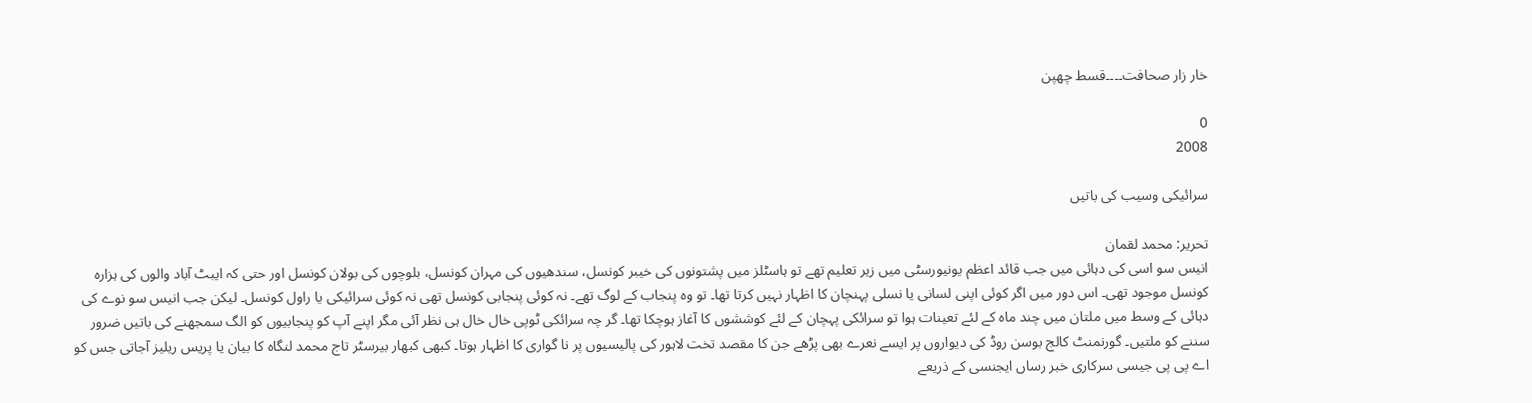خار زار صحافت۔۔۔۔قسط چھپن

0
2008

سرائیکی وسیب کی باتیں

تحریر: محمد لقمان
انیس سو اسی کی دہائی میں جب قائد اعظم یونیورسٹی میں زیر تعلیم تھے تو ہاسٹلز میں پشتونوں کی خیبر کونسل، سندھیوں کی مہران کونسل، بلوچوں کی بولان کونسل اور حتی کہ ایبٹ آباد والوں کی ہزارہ کونسل موجود تھی۔ اس دور میں اگر کوئی اپنی لسانی یا نسلی پہنچان کا اظہار نہیں کرتا تھا۔ تو وہ پنجاب کے لوگ تھے۔ نہ کوئی پنجابی کونسل تھی نہ کوئی سرائیکی یا راول کونسل۔ لیکن جب انیس سو نوے کی دہائی کے وسط میں ملتان میں چند ماہ کے لئے تعینات ہوا تو سرائکی پہچان کے لئے کوششوں کا آغاز ہوچکا تھا۔ گر چہ سرائکی ٹوپی خال خال ہی نظر آئی مگر اپنے آپ کو پنجابیوں کو الگ سمجھنے کی باتیں ضرور سننے کو ملتیں۔ گورنمنٹ کالج بوسن روڈ کی دیواروں پر ایسے نعرے بھی پڑھے جن کا مقصد تخت لاہور کی پالیسیوں پر نا گواری کا اظہار ہوتا۔ کبھی کبھار بیرسٹر تاج محمد لنگاہ کا بیان یا پریس ریلیز آجاتی جس کو اے پی پی جیسی سرکاری خبر رساں ایجنسی کے ذریعے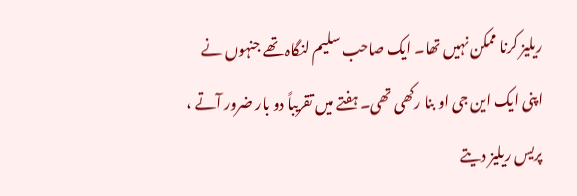ریلیز کرنا ممکن نہیں تھا۔ ایک صاحب سلیم لنگاہ تھے جنہوں نے اپنی ایک این جی او بنا رکھی تھی۔ ہفتے میں تقریباً دو بار ضرور آتے ، پریس ریلیز دیتے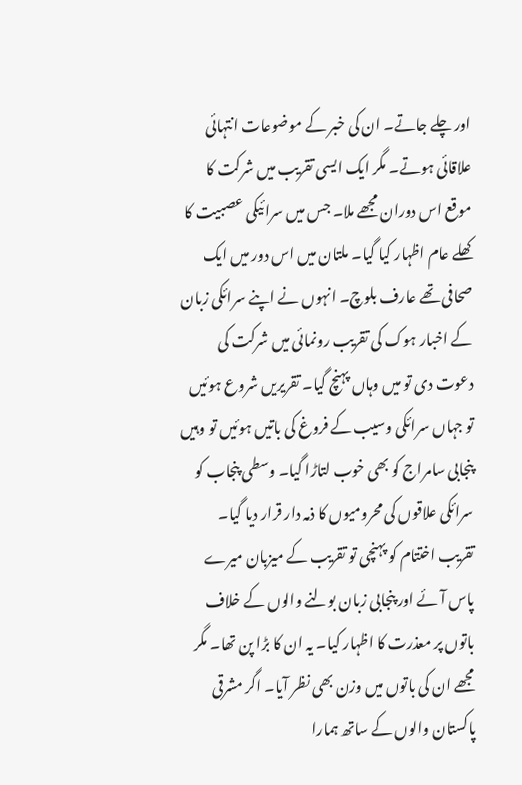اور چلے جاتے۔ ان کی خبر کے موضوعات انتہائی علاقائی ہوتے۔ مگر ایک ایسی تقریب میں شرکت کا موقع اس دوران مجھے ملا۔ جس میں سرائیکی عصبیت کا کھلے عام اظہار کیا گیا۔ ملتان میں اس دور میں ایک صحافی تھے عارف بلوچ۔ انہوں نے اپنے سرائکی زبان کے اخبار ہوک کی تقریب رونمائی میں شرکت کی دعوت دی تو میں وہاں پہنچ گیا۔ تقریریں شروع ہوئیں تو جہاں سرائکی وسیب کے فروغ کی باتیں ہوئیں تو وہیں پنجابی سامراج کو بھی خوب لتاڑا گیا۔ وسطی پنجاب کو سرائکی علاقوں کی محرومیوں کا ذمہ دار قرار دیا گیا۔ تقریب اختتام کو پہنچی تو تقریب کے میزبان میرے پاس آئے اور پنجابی زبان بولنے والوں کے خلاف باتوں پر معذرت کا اظہار کیا۔ یہ ان کا بڑا پن تھا۔ مگر مجھے ان کی باتوں میں وزن بھی نظر آیا۔ اگر مشرقی پاکستان والوں کے ساتھ ہمارا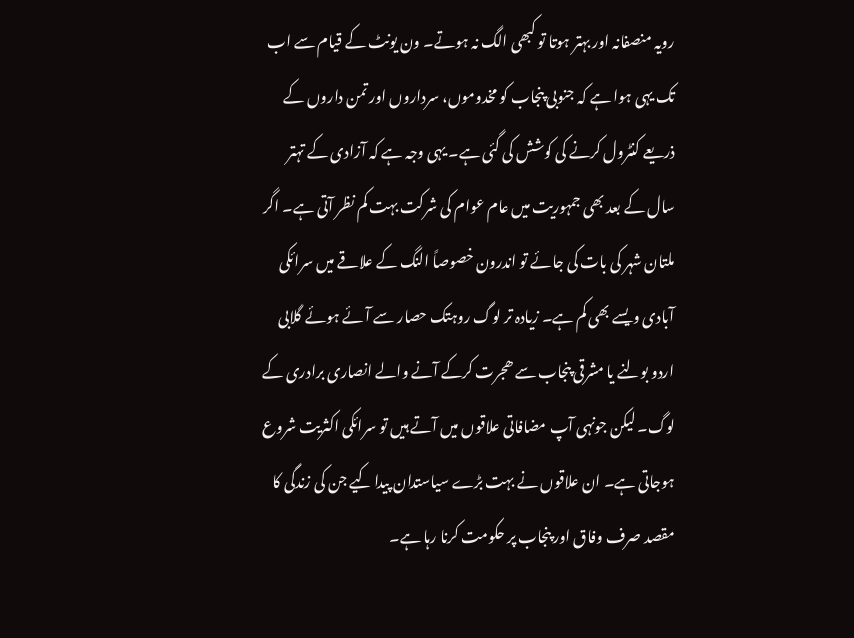رویہ منصفانہ اور بہتر ہوتا تو کبھی الگ نہ ہوتے۔ ون یونٹ کے قیام سے اب تک یہی ہوا ہے کہ جنوبی پنجاب کو مخدوموں، سرداروں اور تمن داروں کے ذریعے کنٹرول کرنے کی کوشش کی گئی ہے۔ یہی وجہ ہے کہ آزادی کے تہتر سال کے بعد بھی جمہوریت میں عام عوام کی شرکت بہت کم نظر آتی ہے۔ اگر ملتان شہر کی بات کی جائے تو اندرون خصوصاً النگ کے علاقے میں سرائکی آبادی ویسے بھی کم ہے۔ زیادہ تر لوگ روہتک حصار سے آئے ہوئے گلابی اردو بولنے یا مشرقی پنجاب سے ھجرت کرکے آنے والے انصاری برادری کے لوگ۔ لیکن جونہی آپ مضافاتی علاقوں میں آتے ہیں تو سرائکی اکثریت شروع ہوجاتی ہے۔ ان علاقوں نے بہت بڑے سیاستدان پیدا کیے جن کی زندگی کا مقصد صرف وفاق اور پنجاب پر حکومت کرنا رہا ہے۔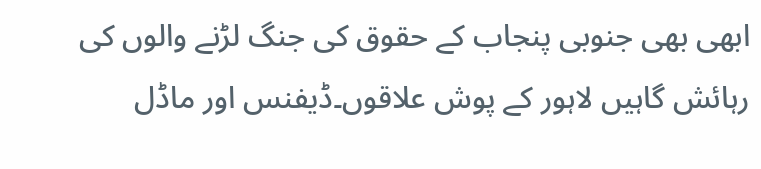ابھی بھی جنوبی پنجاب کے حقوق کی جنگ لڑنے والوں کی رہائش گاہیں لاہور کے پوش علاقوں۔ڈیفنس اور ماڈل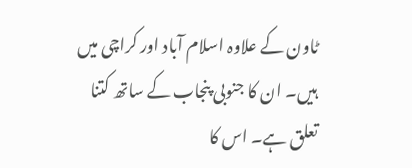ٹاون کے علاوہ اسلام آباد اور کراچی میں ہیں۔ ان کا جنوبی پنجاب کے ساتھ کتنا تعلق ہے۔ اس کا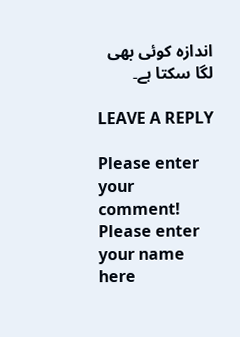اندازہ کوئی بھی لگا سکتا ہے۔

LEAVE A REPLY

Please enter your comment!
Please enter your name here